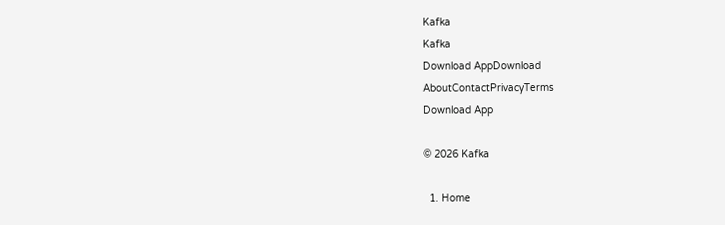Kafka
Kafka
Download AppDownload
AboutContactPrivacyTerms
Download App

© 2026 Kafka

  1. Home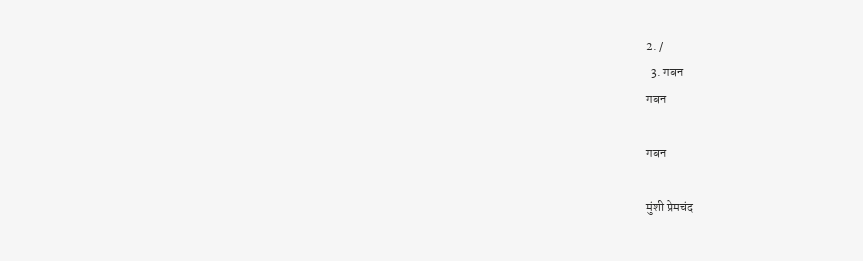2. /
  3. गबन
गबन

गबन

मुंशी प्रेमचंद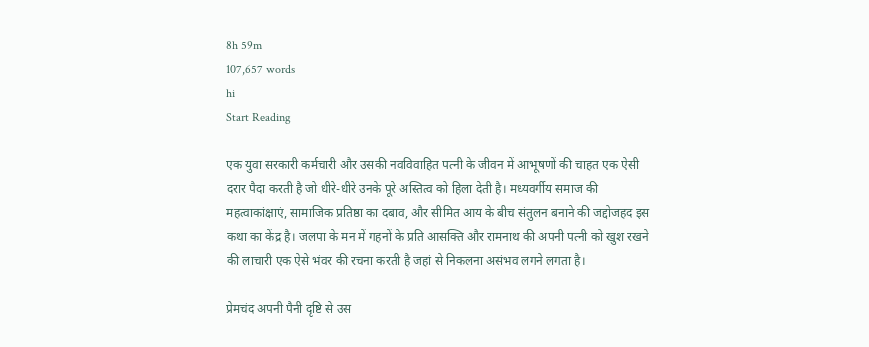8h 59m
107,657 words
hi
Start Reading

एक युवा सरकारी कर्मचारी और उसकी नवविवाहित पत्नी के जीवन में आभूषणों की चाहत एक ऐसी दरार पैदा करती है जो धीरे-धीरे उनके पूरे अस्तित्व को हिला देती है। मध्यवर्गीय समाज की महत्वाकांक्षाएं, सामाजिक प्रतिष्ठा का दबाव, और सीमित आय के बीच संतुलन बनाने की जद्दोजहद इस कथा का केंद्र है। जलपा के मन में गहनों के प्रति आसक्ति और रामनाथ की अपनी पत्नी को खुश रखने की लाचारी एक ऐसे भंवर की रचना करती है जहां से निकलना असंभव लगने लगता है।

प्रेमचंद अपनी पैनी दृष्टि से उस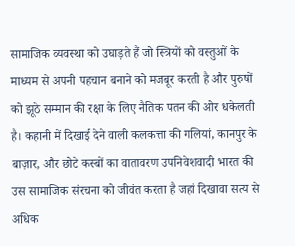सामाजिक व्यवस्था को उघाड़ते हैं जो स्त्रियों को वस्तुओं के माध्यम से अपनी पहचान बनाने को मजबूर करती है और पुरुषों को झूठे सम्मान की रक्षा के लिए नैतिक पतन की ओर धकेलती है। कहानी में दिखाई देने वाली कलकत्ता की गलियां, कानपुर के बाज़ार, और छोटे कस्बों का वातावरण उपनिवेशवादी भारत की उस सामाजिक संरचना को जीवंत करता है जहां दिखावा सत्य से अधिक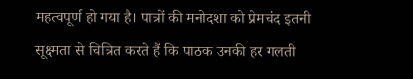महत्वपूर्ण हो गया है। पात्रों की मनोदशा को प्रेमचंद इतनी सूक्ष्मता से चित्रित करते हैं कि पाठक उनकी हर गलती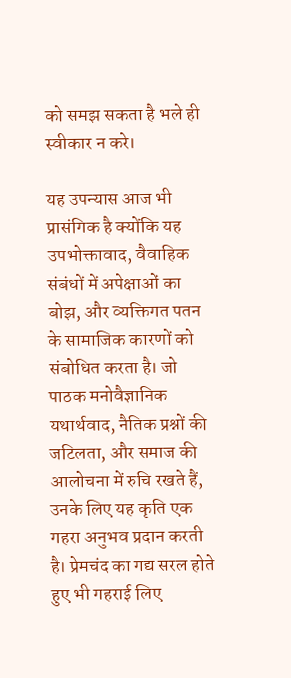को समझ सकता है भले ही स्वीकार न करे।

यह उपन्यास आज भी प्रासंगिक है क्योंकि यह उपभोक्तावाद, वैवाहिक संबंधों में अपेक्षाओं का बोझ, और व्यक्तिगत पतन के सामाजिक कारणों को संबोधित करता है। जो पाठक मनोवैज्ञानिक यथार्थवाद, नैतिक प्रश्नों की जटिलता, और समाज की आलोचना में रुचि रखते हैं, उनके लिए यह कृति एक गहरा अनुभव प्रदान करती है। प्रेमचंद का गद्य सरल होते हुए भी गहराई लिए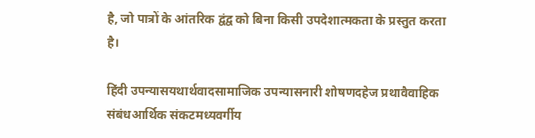है, जो पात्रों के आंतरिक द्वंद्व को बिना किसी उपदेशात्मकता के प्रस्तुत करता है।

हिंदी उपन्यासयथार्थवादसामाजिक उपन्यासनारी शोषणदहेज प्रथावैवाहिक संबंधआर्थिक संकटमध्यवर्गीय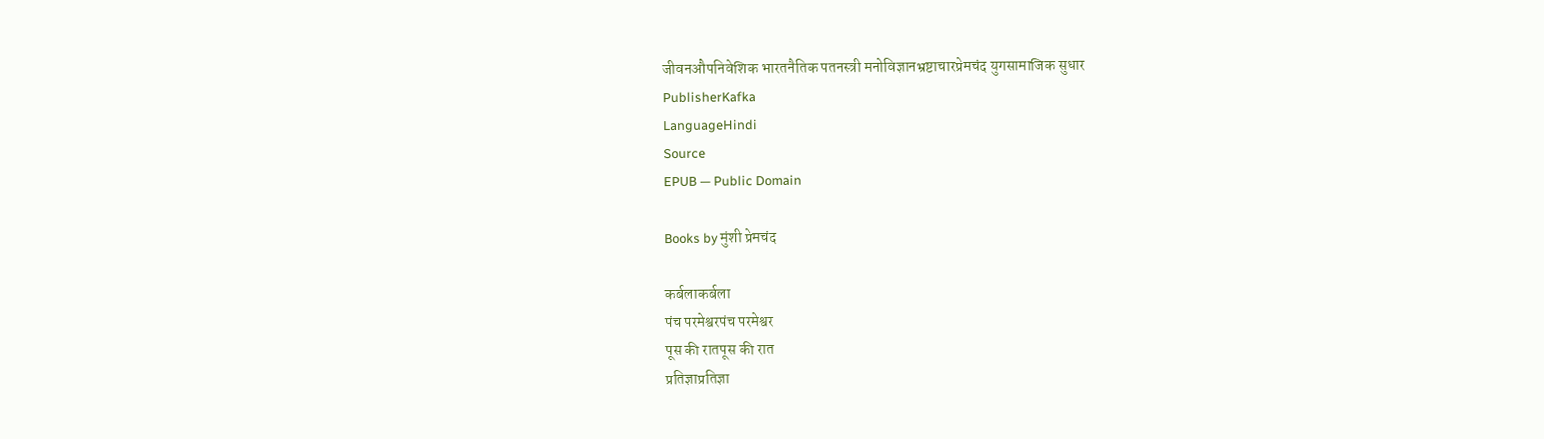जीवनऔपनिवेशिक भारतनैतिक पतनस्त्री मनोविज्ञानभ्रष्टाचारप्रेमचंद युगसामाजिक सुधार
PublisherKafka
LanguageHindi
Source
EPUB — Public Domain

Books by मुंशी प्रेमचंद

कर्बलाकर्बला
पंच परमेश्वरपंच परमेश्वर
पूस की रातपूस की रात
प्रतिज्ञाप्रतिज्ञा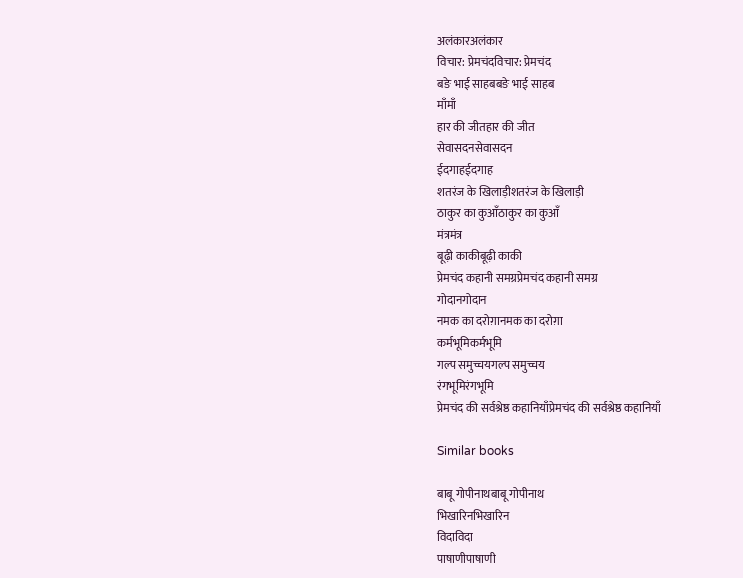अलंकारअलंकार
विचार: प्रेमचंदविचार: प्रेमचंद
बङे भाई साहबबङे भाई साहब
माँमाँ
हार की जीतहार की जीत
सेवासदनसेवासदन
ईदगाहईदगाह
शतरंज के खिलाड़ीशतरंज के खिलाड़ी
ठाकुर का कुआँठाकुर का कुआँ
मंत्रमंत्र
बूढ़ी काकीबूढ़ी काकी
प्रेमचंद कहानी समग्रप्रेमचंद कहानी समग्र
गोदानगोदान
नमक का दरोग़ानमक का दरोग़ा
कर्मभूमिकर्मभूमि
गल्प समुच्चयगल्प समुच्चय
रंगभूमिरंगभूमि
प्रेमचंद की सर्वश्रेष्ठ कहानियाँप्रेमचंद की सर्वश्रेष्ठ कहानियाँ

Similar books

बाबू गोपीनाथबाबू गोपीनाथ
भिखारिनभिखारिन
विदाविदा
पाषाणीपाषाणी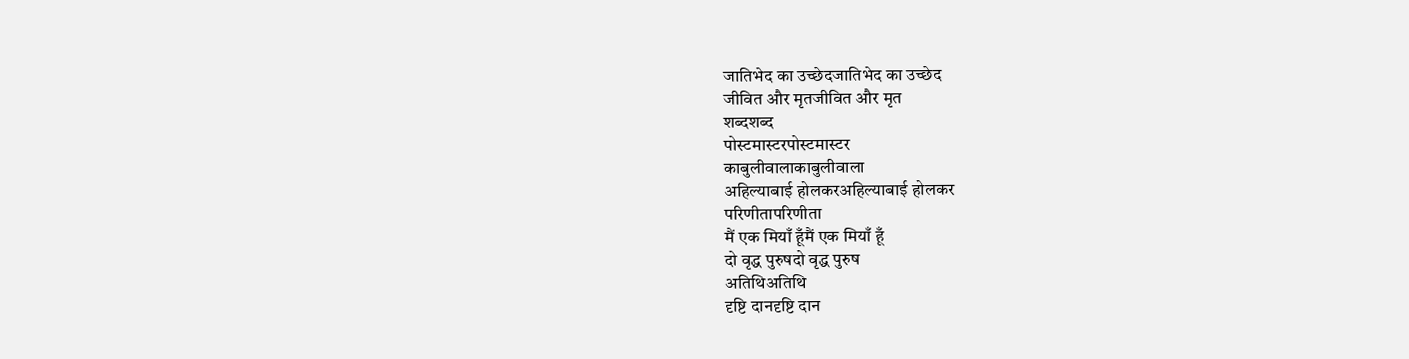जातिभेद का उच्छेदजातिभेद का उच्छेद
जीवित और मृतजीवित और मृत
शब्दशब्द
पोस्टमास्टरपोस्टमास्टर
काबुलीवालाकाबुलीवाला
अहिल्याबाई होलकरअहिल्याबाई होलकर
परिणीतापरिणीता
मैं एक मियाँ हूँमैं एक मियाँ हूँ
दो वृद्ध पुरुषदो वृद्ध पुरुष
अतिथिअतिथि
दृष्टि दानदृष्टि दान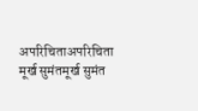अपरिचिताअपरिचिता
मूर्ख सुमंतमूर्ख सुमंत